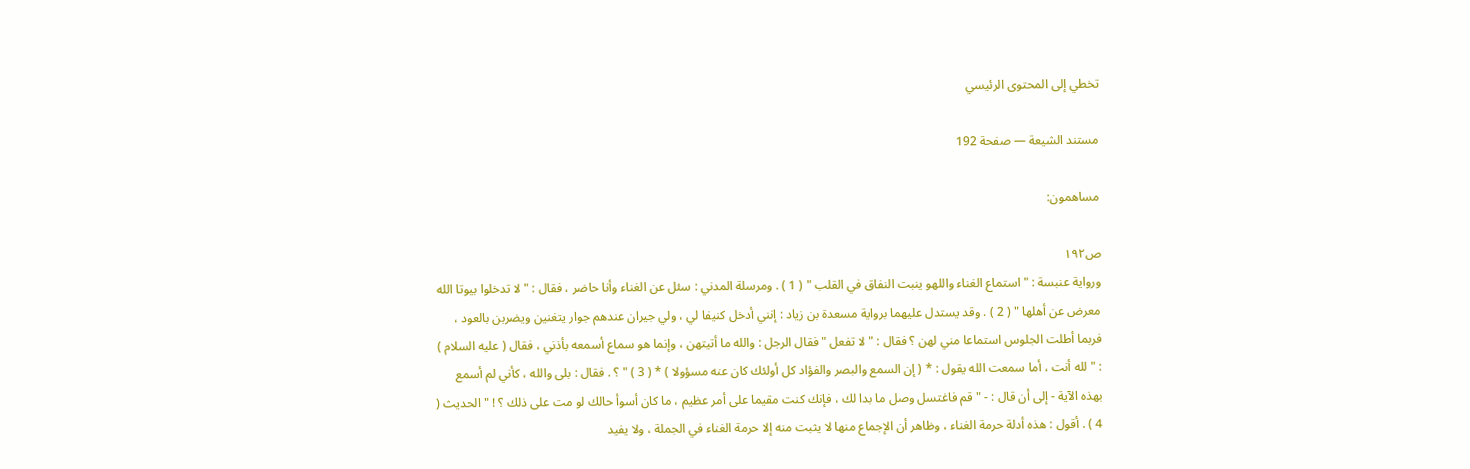تخطي إلى المحتوى الرئيسي

مستند الشيعة — صفحة 192

مساهمون:

ص١٩٢
ورواية عنبسة : " استماع الغناء واللهو ينبت النفاق في القلب " ( 1 ) . ومرسلة المدني : سئل عن الغناء وأنا حاضر ، فقال : " لا تدخلوا بيوتا الله معرض عن أهلها " ( 2 ) . وقد يستدل عليهما برواية مسعدة بن زياد : إنني أدخل كنيفا لي ، ولي جيران عندهم جوار يتغنين ويضربن بالعود ، فربما أطلت الجلوس استماعا مني لهن ؟ فقال : " لا تفعل " فقال الرجل : والله ما أتيتهن ، وإنما هو سماع أسمعه بأذني ، فقال ( عليه السلام ) : " لله أنت ، أما سمعت الله يقول : * ( إن السمع والبصر والفؤاد كل أولئك كان عنه مسؤولا ) * ( 3 ) " ؟ . فقال : بلى والله ، كأني لم أسمع بهذه الآية - إلى أن قال : - " قم فاغتسل وصل ما بدا لك ، فإنك كنت مقيما على أمر عظيم ، ما كان أسوأ حالك لو مت على ذلك ؟ ! " الحديث ( 4 ) . أقول : هذه أدلة حرمة الغناء ، وظاهر أن الإجماع منها لا يثبت منه إلا حرمة الغناء في الجملة ، ولا يفيد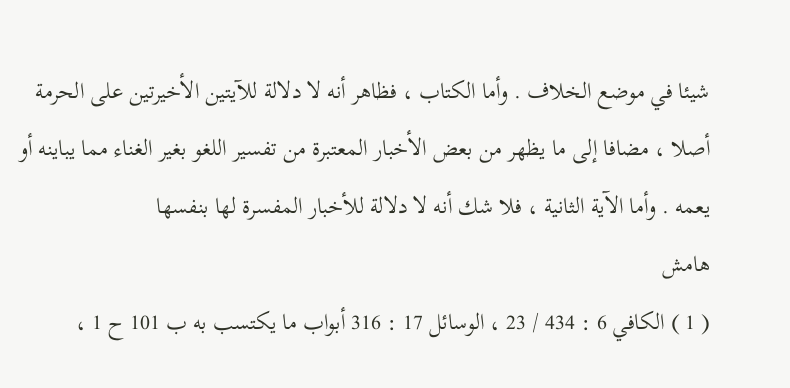شيئا في موضع الخلاف . وأما الكتاب ، فظاهر أنه لا دلالة للآيتين الأخيرتين على الحرمة أصلا ، مضافا إلى ما يظهر من بعض الأخبار المعتبرة من تفسير اللغو بغير الغناء مما يباينه أو يعمه . وأما الآية الثانية ، فلا شك أنه لا دلالة للأخبار المفسرة لها بنفسها
هامش
( 1 ) الكافي 6 : 434 / 23 ، الوسائل 17 : 316 أبواب ما يكتسب به ب 101 ح 1 ،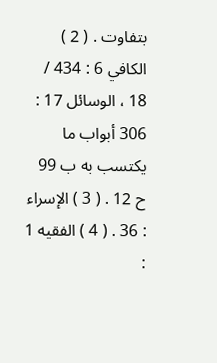بتفاوت . ( 2 ) الكافي 6 : 434 / 18 ، الوسائل 17 : 306 أبواب ما يكتسب به ب 99 ح 12 . ( 3 ) الإسراء : 36 . ( 4 ) الفقيه 1 :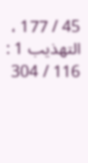45 / 177 ، التهذيب 1 : 116 / 304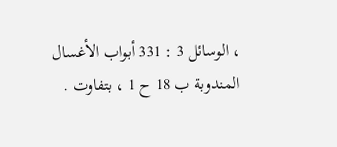، الوسائل 3 : 331 أبواب الأغسال المندوبة ب 18 ح 1 ، بتفاوت .